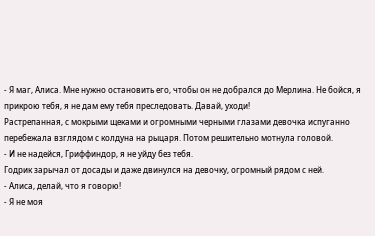- Я маг, Алиса. Мне нужно остановить его, чтобы он не добрался до Мерлина. Не бойся, я прикрою тебя, я не дам ему тебя преследовать. Давай, уходи!
Растрепанная, с мокрыми щеками и огромными черными глазами девочка испуганно перебежала взглядом с колдуна на рыцаря. Потом решительно мотнула головой.
- И не надейся, Гриффиндор, я не уйду без тебя.
Годрик зарычал от досады и даже двинулся на девочку, огромный рядом с ней.
- Алиса, делай, что я говорю!
- Я не моя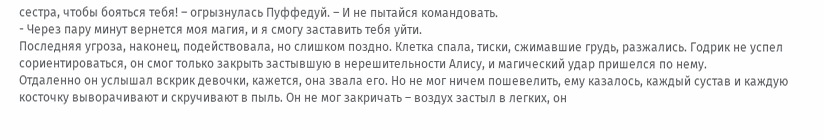сестра, чтобы бояться тебя! – огрызнулась Пуффедуй. – И не пытайся командовать.
- Через пару минут вернется моя магия, и я смогу заставить тебя уйти.
Последняя угроза, наконец, подействовала, но слишком поздно. Клетка спала, тиски, сжимавшие грудь, разжались. Годрик не успел сориентироваться, он смог только закрыть застывшую в нерешительности Алису, и магический удар пришелся по нему.
Отдаленно он услышал вскрик девочки, кажется, она звала его. Но не мог ничем пошевелить, ему казалось, каждый сустав и каждую косточку выворачивают и скручивают в пыль. Он не мог закричать – воздух застыл в легких, он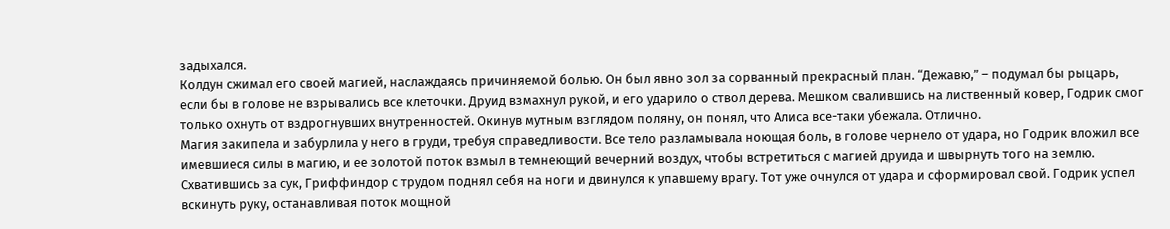задыхался.
Колдун сжимал его своей магией, наслаждаясь причиняемой болью. Он был явно зол за сорванный прекрасный план. “Дежавю,” – подумал бы рыцарь, если бы в голове не взрывались все клеточки. Друид взмахнул рукой, и его ударило о ствол дерева. Мешком свалившись на лиственный ковер, Годрик смог только охнуть от вздрогнувших внутренностей. Окинув мутным взглядом поляну, он понял, что Алиса все-таки убежала. Отлично.
Магия закипела и забурлила у него в груди, требуя справедливости. Все тело разламывала ноющая боль, в голове чернело от удара, но Годрик вложил все имевшиеся силы в магию, и ее золотой поток взмыл в темнеющий вечерний воздух, чтобы встретиться с магией друида и швырнуть того на землю. Схватившись за сук, Гриффиндор с трудом поднял себя на ноги и двинулся к упавшему врагу. Тот уже очнулся от удара и сформировал свой. Годрик успел вскинуть руку, останавливая поток мощной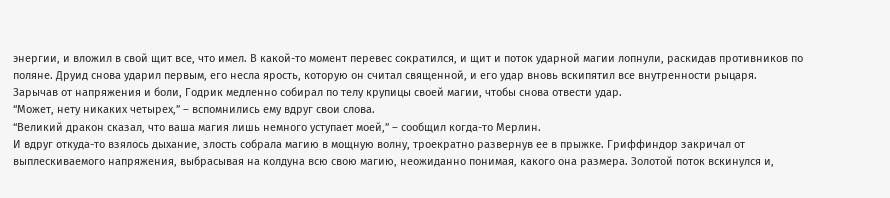энергии, и вложил в свой щит все, что имел. В какой-то момент перевес сократился, и щит и поток ударной магии лопнули, раскидав противников по поляне. Друид снова ударил первым, его несла ярость, которую он считал священной, и его удар вновь вскипятил все внутренности рыцаря. Зарычав от напряжения и боли, Годрик медленно собирал по телу крупицы своей магии, чтобы снова отвести удар.
“Может, нету никаких четырех,” – вспомнились ему вдруг свои слова.
“Великий дракон сказал, что ваша магия лишь немного уступает моей,” – сообщил когда-то Мерлин.
И вдруг откуда-то взялось дыхание, злость собрала магию в мощную волну, троекратно развернув ее в прыжке. Гриффиндор закричал от выплескиваемого напряжения, выбрасывая на колдуна всю свою магию, неожиданно понимая, какого она размера. Золотой поток вскинулся и,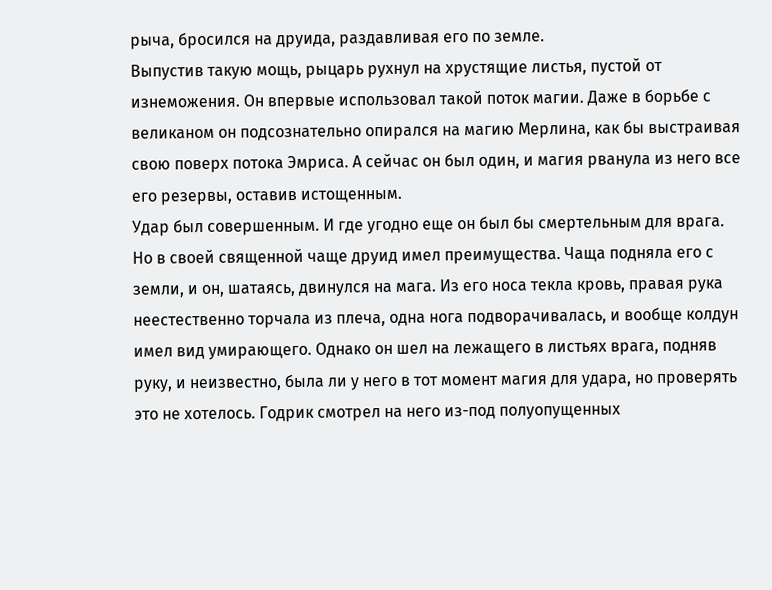рыча, бросился на друида, раздавливая его по земле.
Выпустив такую мощь, рыцарь рухнул на хрустящие листья, пустой от изнеможения. Он впервые использовал такой поток магии. Даже в борьбе с великаном он подсознательно опирался на магию Мерлина, как бы выстраивая свою поверх потока Эмриса. А сейчас он был один, и магия рванула из него все его резервы, оставив истощенным.
Удар был совершенным. И где угодно еще он был бы смертельным для врага. Но в своей священной чаще друид имел преимущества. Чаща подняла его с земли, и он, шатаясь, двинулся на мага. Из его носа текла кровь, правая рука неестественно торчала из плеча, одна нога подворачивалась, и вообще колдун имел вид умирающего. Однако он шел на лежащего в листьях врага, подняв руку, и неизвестно, была ли у него в тот момент магия для удара, но проверять это не хотелось. Годрик смотрел на него из-под полуопущенных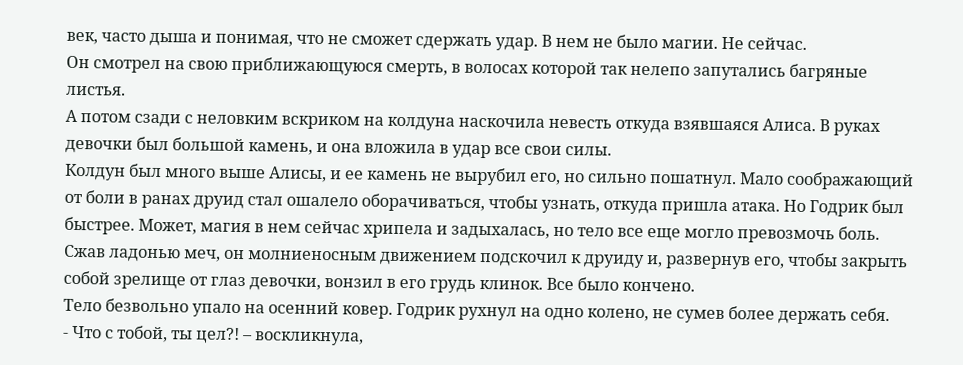век, часто дыша и понимая, что не сможет сдержать удар. В нем не было магии. Не сейчас.
Он смотрел на свою приближающуюся смерть, в волосах которой так нелепо запутались багряные листья.
А потом сзади с неловким вскриком на колдуна наскочила невесть откуда взявшаяся Алиса. В руках девочки был большой камень, и она вложила в удар все свои силы.
Колдун был много выше Алисы, и ее камень не вырубил его, но сильно пошатнул. Мало соображающий от боли в ранах друид стал ошалело оборачиваться, чтобы узнать, откуда пришла атака. Но Годрик был быстрее. Может, магия в нем сейчас хрипела и задыхалась, но тело все еще могло превозмочь боль.
Сжав ладонью меч, он молниеносным движением подскочил к друиду и, развернув его, чтобы закрыть собой зрелище от глаз девочки, вонзил в его грудь клинок. Все было кончено.
Тело безвольно упало на осенний ковер. Годрик рухнул на одно колено, не сумев более держать себя.
- Что с тобой, ты цел?! – воскликнула,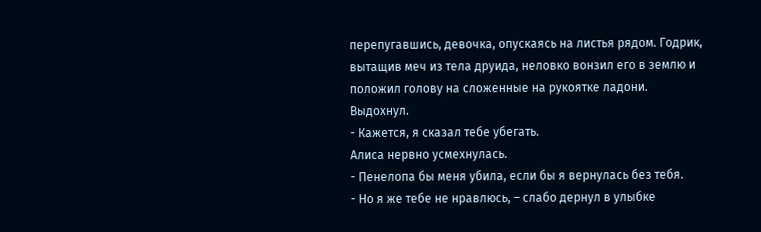перепугавшись, девочка, опускаясь на листья рядом. Годрик, вытащив меч из тела друида, неловко вонзил его в землю и положил голову на сложенные на рукоятке ладони. Выдохнул.
- Кажется, я сказал тебе убегать.
Алиса нервно усмехнулась.
- Пенелопа бы меня убила, если бы я вернулась без тебя.
- Но я же тебе не нравлюсь, – слабо дернул в улыбке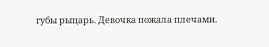губы рыцарь. Девочка пожала плечами.